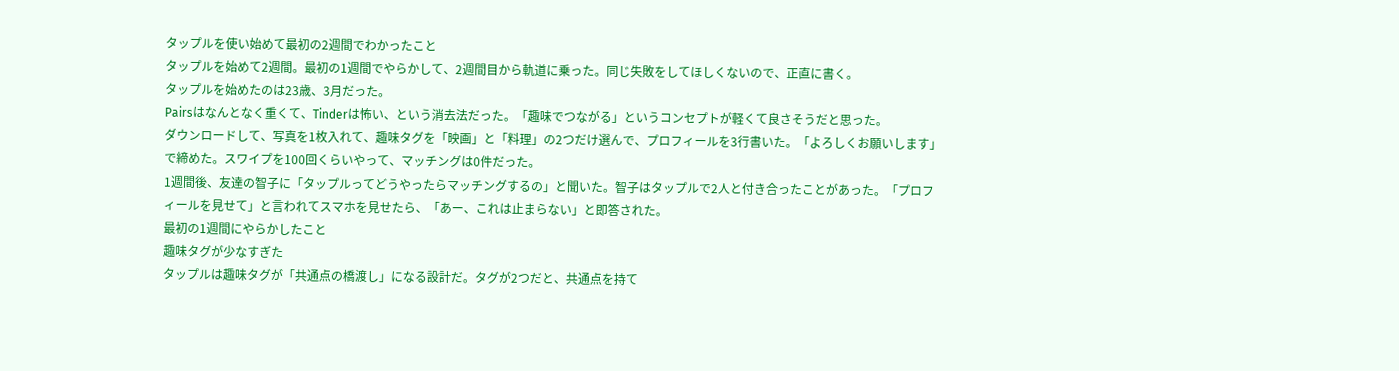タップルを使い始めて最初の2週間でわかったこと
タップルを始めて2週間。最初の1週間でやらかして、2週間目から軌道に乗った。同じ失敗をしてほしくないので、正直に書く。
タップルを始めたのは23歳、3月だった。
Pairsはなんとなく重くて、Tinderは怖い、という消去法だった。「趣味でつながる」というコンセプトが軽くて良さそうだと思った。
ダウンロードして、写真を1枚入れて、趣味タグを「映画」と「料理」の2つだけ選んで、プロフィールを3行書いた。「よろしくお願いします」で締めた。スワイプを100回くらいやって、マッチングは0件だった。
1週間後、友達の智子に「タップルってどうやったらマッチングするの」と聞いた。智子はタップルで2人と付き合ったことがあった。「プロフィールを見せて」と言われてスマホを見せたら、「あー、これは止まらない」と即答された。
最初の1週間にやらかしたこと
趣味タグが少なすぎた
タップルは趣味タグが「共通点の橋渡し」になる設計だ。タグが2つだと、共通点を持て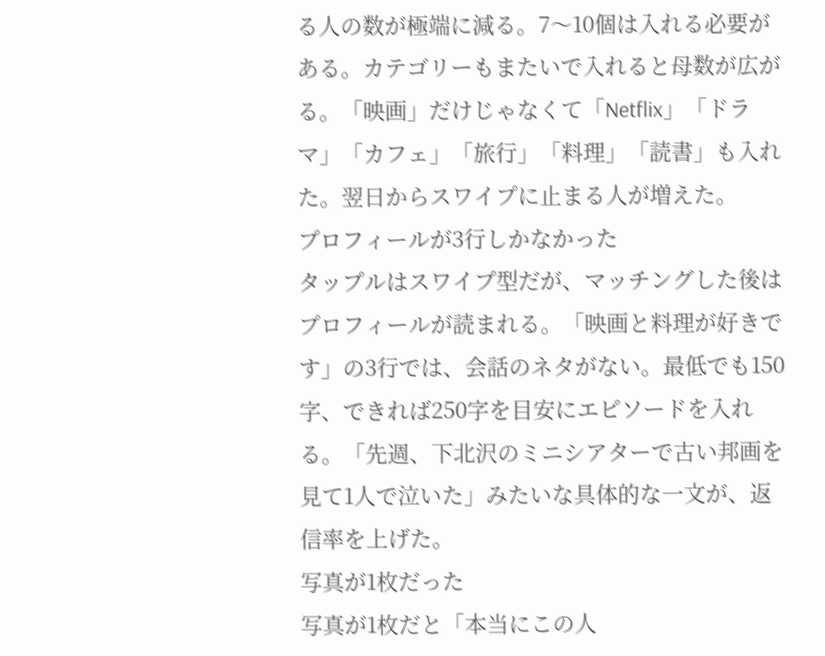る人の数が極端に減る。7〜10個は入れる必要がある。カテゴリーもまたいで入れると母数が広がる。「映画」だけじゃなくて「Netflix」「ドラマ」「カフェ」「旅行」「料理」「読書」も入れた。翌日からスワイプに止まる人が増えた。
プロフィールが3行しかなかった
タップルはスワイプ型だが、マッチングした後はプロフィールが読まれる。「映画と料理が好きです」の3行では、会話のネタがない。最低でも150字、できれば250字を目安にエピソードを入れる。「先週、下北沢のミニシアターで古い邦画を見て1人で泣いた」みたいな具体的な一文が、返信率を上げた。
写真が1枚だった
写真が1枚だと「本当にこの人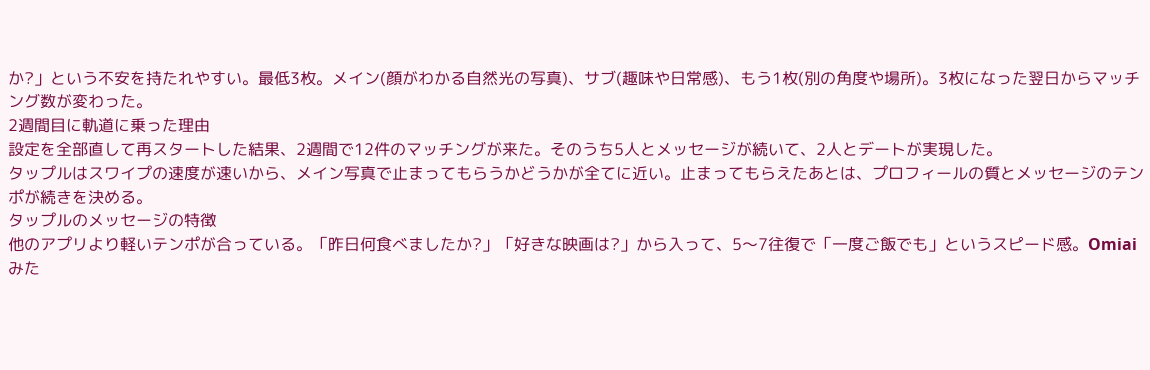か?」という不安を持たれやすい。最低3枚。メイン(顔がわかる自然光の写真)、サブ(趣味や日常感)、もう1枚(別の角度や場所)。3枚になった翌日からマッチング数が変わった。
2週間目に軌道に乗った理由
設定を全部直して再スタートした結果、2週間で12件のマッチングが来た。そのうち5人とメッセージが続いて、2人とデートが実現した。
タップルはスワイプの速度が速いから、メイン写真で止まってもらうかどうかが全てに近い。止まってもらえたあとは、プロフィールの質とメッセージのテンポが続きを決める。
タップルのメッセージの特徴
他のアプリより軽いテンポが合っている。「昨日何食べましたか?」「好きな映画は?」から入って、5〜7往復で「一度ご飯でも」というスピード感。Omiaiみた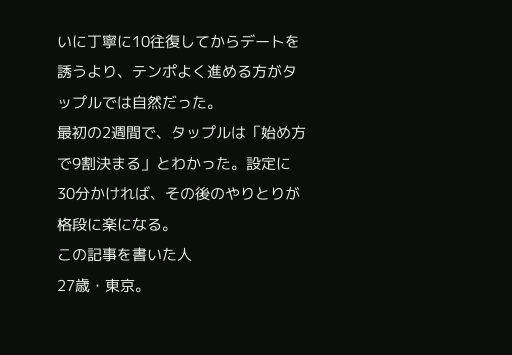いに丁寧に10往復してからデートを誘うより、テンポよく進める方がタップルでは自然だった。
最初の2週間で、タップルは「始め方で9割決まる」とわかった。設定に30分かければ、その後のやりとりが格段に楽になる。
この記事を書いた人
27歳・東京。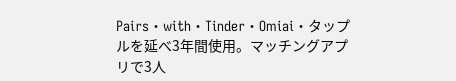Pairs・with・Tinder・Omiai・タップルを延べ3年間使用。マッチングアプリで3人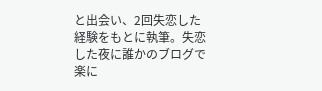と出会い、2回失恋した経験をもとに執筆。失恋した夜に誰かのブログで楽に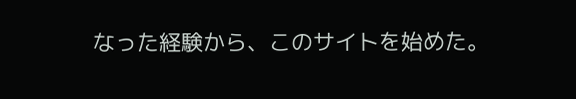なった経験から、このサイトを始めた。